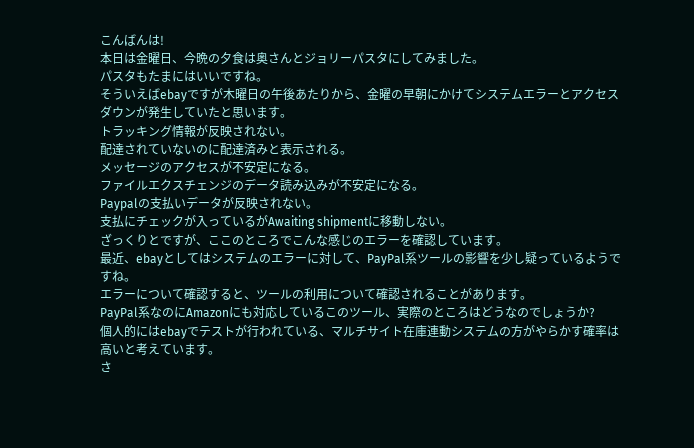こんばんは!
本日は金曜日、今晩の夕食は奥さんとジョリーパスタにしてみました。
パスタもたまにはいいですね。
そういえばebayですが木曜日の午後あたりから、金曜の早朝にかけてシステムエラーとアクセスダウンが発生していたと思います。
トラッキング情報が反映されない。
配達されていないのに配達済みと表示される。
メッセージのアクセスが不安定になる。
ファイルエクスチェンジのデータ読み込みが不安定になる。
Paypalの支払いデータが反映されない。
支払にチェックが入っているがAwaiting shipmentに移動しない。
ざっくりとですが、ここのところでこんな感じのエラーを確認しています。
最近、ebayとしてはシステムのエラーに対して、PayPal系ツールの影響を少し疑っているようですね。
エラーについて確認すると、ツールの利用について確認されることがあります。
PayPal系なのにAmazonにも対応しているこのツール、実際のところはどうなのでしょうか?
個人的にはebayでテストが行われている、マルチサイト在庫連動システムの方がやらかす確率は高いと考えています。
さ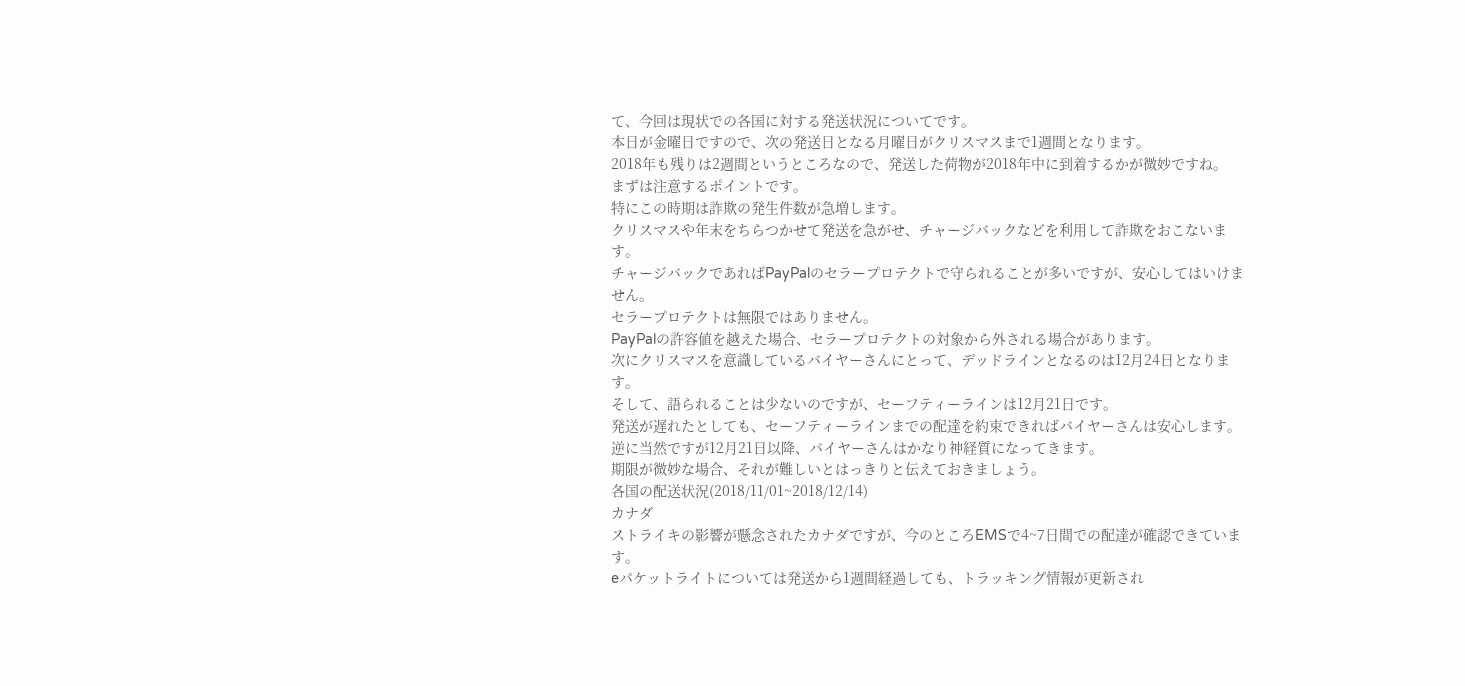て、今回は現状での各国に対する発送状況についてです。
本日が金曜日ですので、次の発送日となる月曜日がクリスマスまで1週間となります。
2018年も残りは2週間というところなので、発送した荷物が2018年中に到着するかが微妙ですね。
まずは注意するポイントです。
特にこの時期は詐欺の発生件数が急増します。
クリスマスや年末をちらつかせて発送を急がせ、チャージバックなどを利用して詐欺をおこないます。
チャージバックであればPayPalのセラープロテクトで守られることが多いですが、安心してはいけません。
セラープロテクトは無限ではありません。
PayPalの許容値を越えた場合、セラープロテクトの対象から外される場合があります。
次にクリスマスを意識しているバイヤーさんにとって、デッドラインとなるのは12月24日となります。
そして、語られることは少ないのですが、セーフティーラインは12月21日です。
発送が遅れたとしても、セーフティーラインまでの配達を約束できればバイヤーさんは安心します。
逆に当然ですが12月21日以降、バイヤーさんはかなり神経質になってきます。
期限が微妙な場合、それが難しいとはっきりと伝えておきましょう。
各国の配送状況(2018/11/01~2018/12/14)
カナダ
ストライキの影響が懸念されたカナダですが、今のところEMSで4~7日間での配達が確認できています。
eパケットライトについては発送から1週間経過しても、トラッキング情報が更新され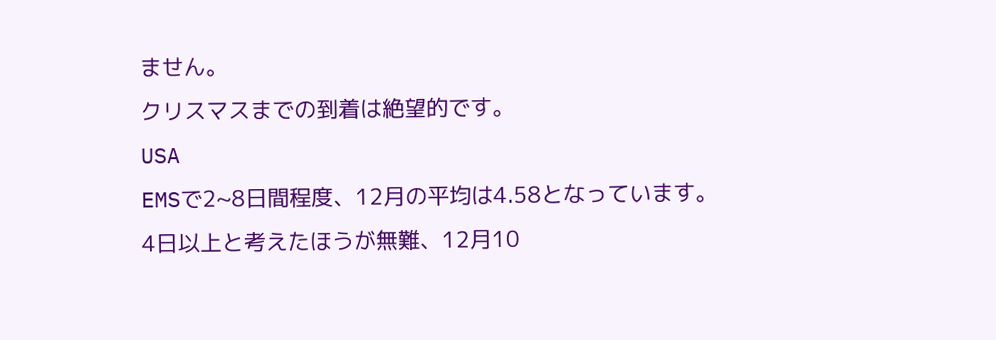ません。
クリスマスまでの到着は絶望的です。
USA
EMSで2~8日間程度、12月の平均は4.58となっています。
4日以上と考えたほうが無難、12月10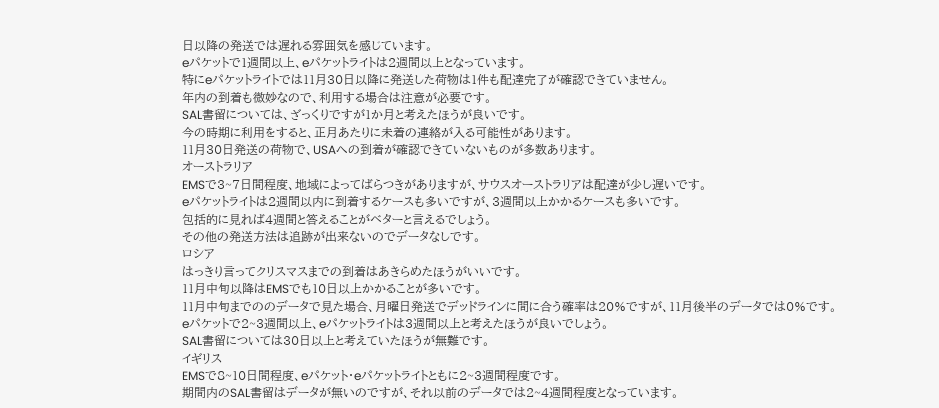日以降の発送では遅れる雰囲気を感じています。
eパケットで1週間以上、eパケットライトは2週間以上となっています。
特にeパケットライトでは11月30日以降に発送した荷物は1件も配達完了が確認できていません。
年内の到着も微妙なので、利用する場合は注意が必要です。
SAL書留については、ざっくりですが1か月と考えたほうが良いです。
今の時期に利用をすると、正月あたりに未着の連絡が入る可能性があります。
11月30日発送の荷物で、USAへの到着が確認できていないものが多数あります。
オーストラリア
EMSで3~7日間程度、地域によってばらつきがありますが、サウスオーストラリアは配達が少し遅いです。
eパケットライトは2週間以内に到着するケースも多いですが、3週間以上かかるケースも多いです。
包括的に見れば4週間と答えることがベターと言えるでしょう。
その他の発送方法は追跡が出来ないのでデータなしです。
ロシア
はっきり言ってクリスマスまでの到着はあきらめたほうがいいです。
11月中旬以降はEMSでも10日以上かかることが多いです。
11月中旬までののデータで見た場合、月曜日発送でデッドラインに間に合う確率は20%ですが、11月後半のデータでは0%です。
eパケットで2~3週間以上、eパケットライトは3週間以上と考えたほうが良いでしょう。
SAL書留については30日以上と考えていたほうが無難です。
イギリス
EMSで8~10日間程度、eパケット・eパケットライトともに2~3週間程度です。
期間内のSAL書留はデータが無いのですが、それ以前のデータでは2~4週間程度となっています。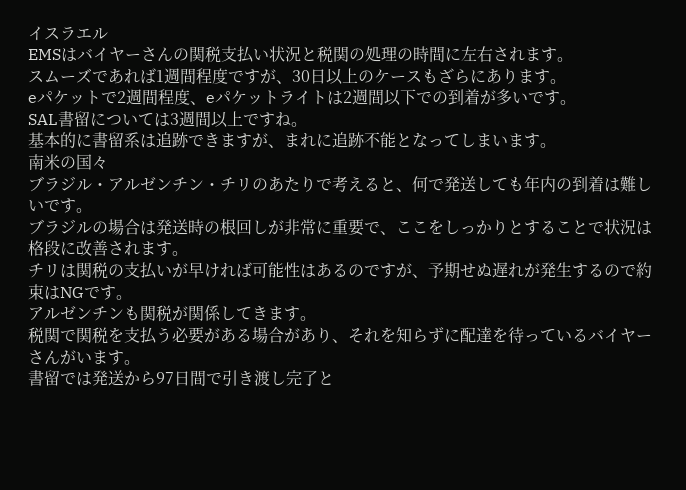イスラエル
EMSはバイヤーさんの関税支払い状況と税関の処理の時間に左右されます。
スムーズであれば1週間程度ですが、30日以上のケースもざらにあります。
eパケットで2週間程度、eパケットライトは2週間以下での到着が多いです。
SAL書留については3週間以上ですね。
基本的に書留系は追跡できますが、まれに追跡不能となってしまいます。
南米の国々
ブラジル・アルゼンチン・チリのあたりで考えると、何で発送しても年内の到着は難しいです。
ブラジルの場合は発送時の根回しが非常に重要で、ここをしっかりとすることで状況は格段に改善されます。
チリは関税の支払いが早ければ可能性はあるのですが、予期せぬ遅れが発生するので約束はNGです。
アルゼンチンも関税が関係してきます。
税関で関税を支払う必要がある場合があり、それを知らずに配達を待っているバイヤーさんがいます。
書留では発送から97日間で引き渡し完了と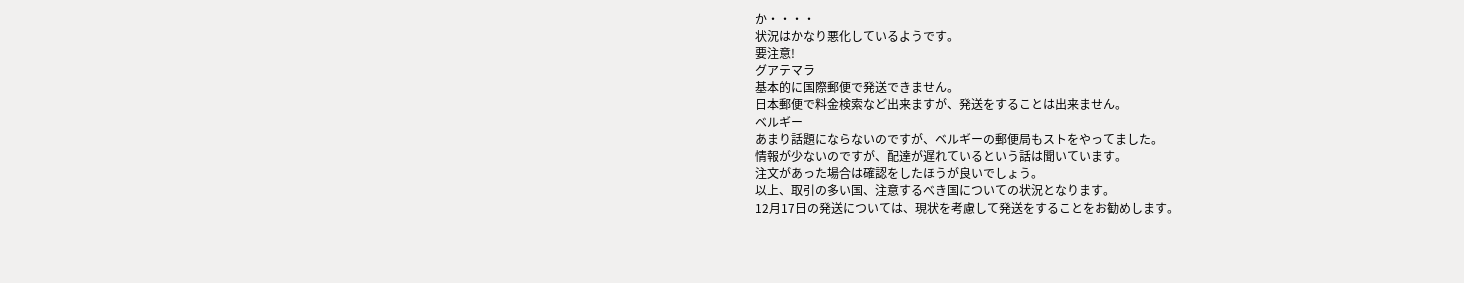か・・・・
状況はかなり悪化しているようです。
要注意!
グアテマラ
基本的に国際郵便で発送できません。
日本郵便で料金検索など出来ますが、発送をすることは出来ません。
ベルギー
あまり話題にならないのですが、ベルギーの郵便局もストをやってました。
情報が少ないのですが、配達が遅れているという話は聞いています。
注文があった場合は確認をしたほうが良いでしょう。
以上、取引の多い国、注意するべき国についての状況となります。
12月17日の発送については、現状を考慮して発送をすることをお勧めします。